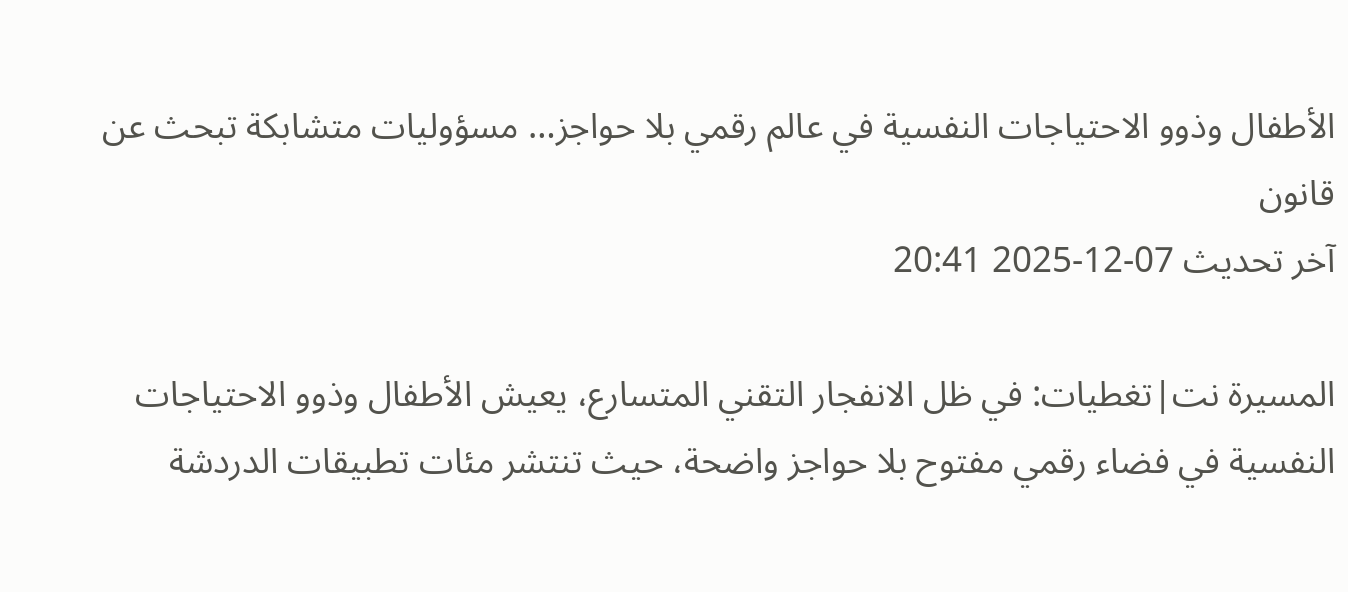الأطفال وذوو الاحتياجات النفسية في عالم رقمي بلا حواجز… مسؤوليات متشابكة تبحث عن قانون
آخر تحديث 07-12-2025 20:41

المسيرة نت|تغطيات: في ظل الانفجار التقني المتسارع، يعيش الأطفال وذوو الاحتياجات النفسية في فضاء رقمي مفتوح بلا حواجز واضحة، حيث تنتشر مئات تطبيقات الدردشة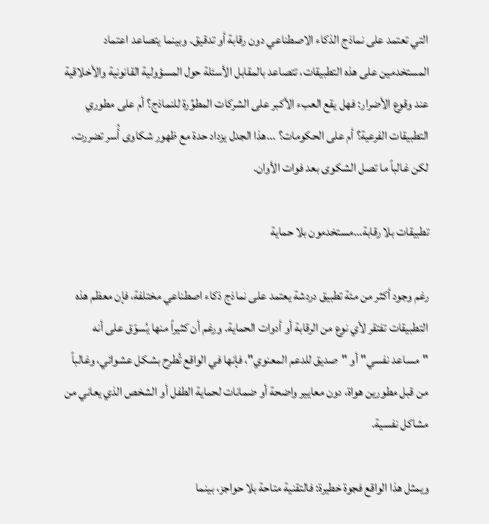التي تعتمد على نماذج الذكاء الاصطناعي دون رقابة أو تدقيق. وبينما يتصاعد اعتماد المستخدمين على هذه التطبيقات، تتصاعد بالمقابل الأسئلة حول المسؤولية القانونية والأخلاقية عند وقوع الأضرار: فهل يقع العبء الأكبر على الشركات المطوِّرة للنماذج؟ أم على مطوري التطبيقات الفرعية؟ أم على الحكومات؟ ...هذا الجدل يزداد حدة مع ظهور شكاوى أُسر تضررت، لكن غالباً ما تصل الشكوى بعد فوات الأوان.

تطبيقات بلا رقابة…مستخدمون بلا حماية

رغم وجود أكثر من مئة تطبيق دردشة يعتمد على نماذج ذكاء اصطناعي مختلفة، فإن معظم هذه التطبيقات تفتقر لأي نوع من الرقابة أو أدوات الحماية. ورغم أن كثيراً منها يُسوّق على أنه "مساعد نفسي" أو "صديق للدعم المعنوي"، فإنها في الواقع تُطرح بشكل عشوائي، وغالباً من قبل مطورين هواة، دون معايير واضحة أو ضمانات لحماية الطفل أو الشخص الذي يعاني من مشاكل نفسية.

ويمثل هذا الواقع فجوة خطيرة: فالتقنية متاحة بلا حواجز، بينما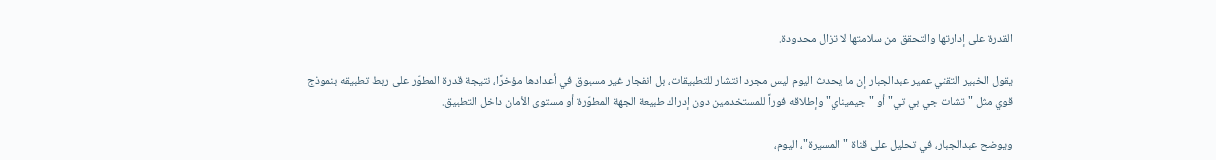القدرة على إدارتها والتحقق من سلامتها لا تزال محدودة.

يقول الخبير التقني عمير عبدالجبار إن ما يحدث اليوم ليس مجرد انتشار للتطبيقات، بل انفجار غير مسبوق في أعدادها مؤخرًا، نتيجة قدرة المطوّر على ربط تطبيقه بنموذج قوي مثل "تشات جي بي تي" أو "جيميناي" وإطلاقه فوراً للمستخدمين دون إدراك طبيعة الجهة المطوّرة أو مستوى الأمان داخل التطبيق.

ويوضح عبدالجبار، في تحليل على قناة "المسيرة"، اليوم،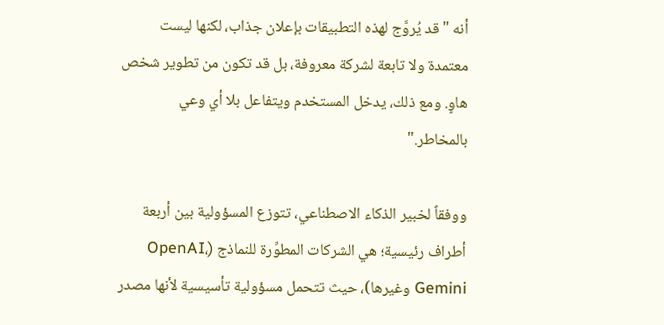أنه "قد يُروَّج لهذه التطبيقات بإعلان جذاب، لكنها ليست معتمدة ولا تابعة لشركة معروفة، بل قد تكون من تطوير شخص هاوٍ. ومع ذلك، يدخل المستخدم ويتفاعل بلا أي وعي بالمخاطر."

ووفقاً لخبير الذكاء الاصطناعي، تتوزع المسؤولية بين أربعة أطراف رئيسية؛ هي الشركات المطوِّرة للنماذج (OpenAI، Gemini وغيرها)، حيث تتحمل مسؤولية تأسيسية لأنها مصدر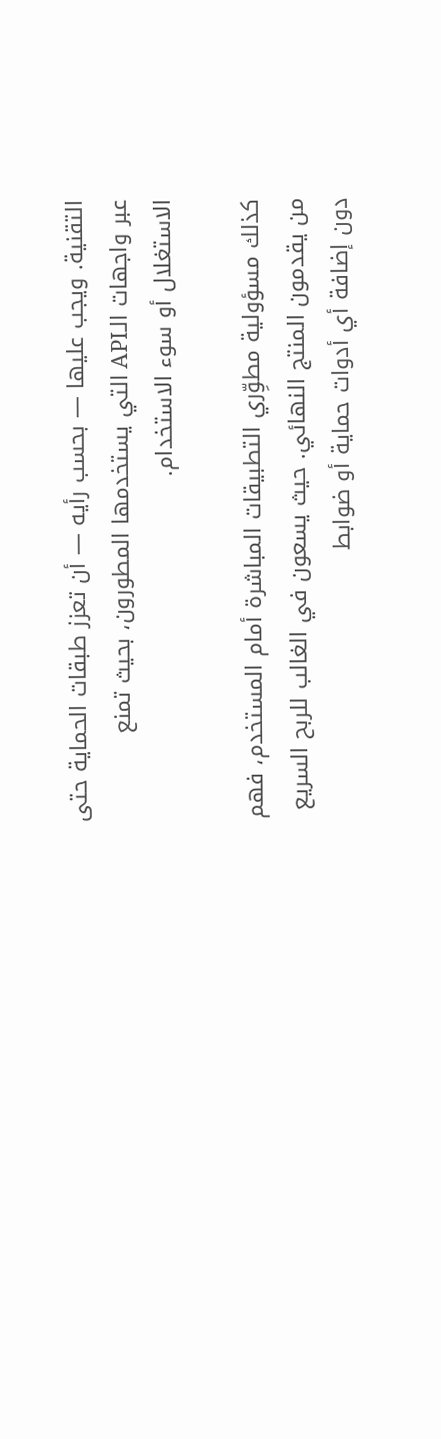التقنية. ويجب عليها — بحسب رأيه — أن تعزز طبقات الحماية حتى عبر واجهات الـAPI التي يستخدمها المطورون، بحيث تمنع الاستغلال أو سوء الاستخدام.

كذلك مسؤولية مطوِّري التطبيقات المباشرة أمام المستخدم، فهم من يقدمون المنتج النهائي. حيث يسعون في الغالب للربح السريع دون إضافة أي أدوات حماية أو ضوابط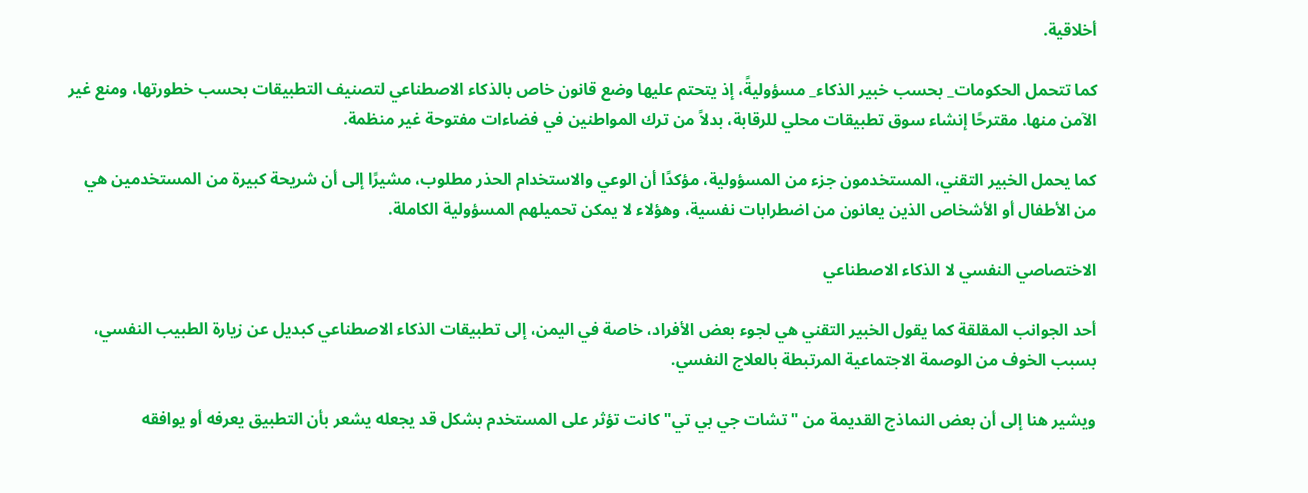أخلاقية.

كما تتحمل الحكومات_ بحسب خبير الذكاء_ مسؤوليةً، إذ يتحتم عليها وضع قانون خاص بالذكاء الاصطناعي لتصنيف التطبيقات بحسب خطورتها، ومنع غير الآمن منها. مقترحًا إنشاء سوق تطبيقات محلي للرقابة، بدلاً من ترك المواطنين في فضاءات مفتوحة غير منظمة.

كما يحمل الخبير التقني، المستخدمون جزء من المسؤولية، مؤكدًا أن الوعي والاستخدام الحذر مطلوب، مشيرًا إلى أن شريحة كبيرة من المستخدمين هي من الأطفال أو الأشخاص الذين يعانون من اضطرابات نفسية، وهؤلاء لا يمكن تحميلهم المسؤولية الكاملة.

الاختصاصي النفسي لا الذكاء الاصطناعي

أحد الجوانب المقلقة كما يقول الخبير التقني هي لجوء بعض الأفراد، خاصة في اليمن، إلى تطبيقات الذكاء الاصطناعي كبديل عن زيارة الطبيب النفسي، بسبب الخوف من الوصمة الاجتماعية المرتبطة بالعلاج النفسي.

ويشير هنا إلى أن بعض النماذج القديمة من "تشات جي بي تي" كانت تؤثر على المستخدم بشكل قد يجعله يشعر بأن التطبيق يعرفه أو يوافقه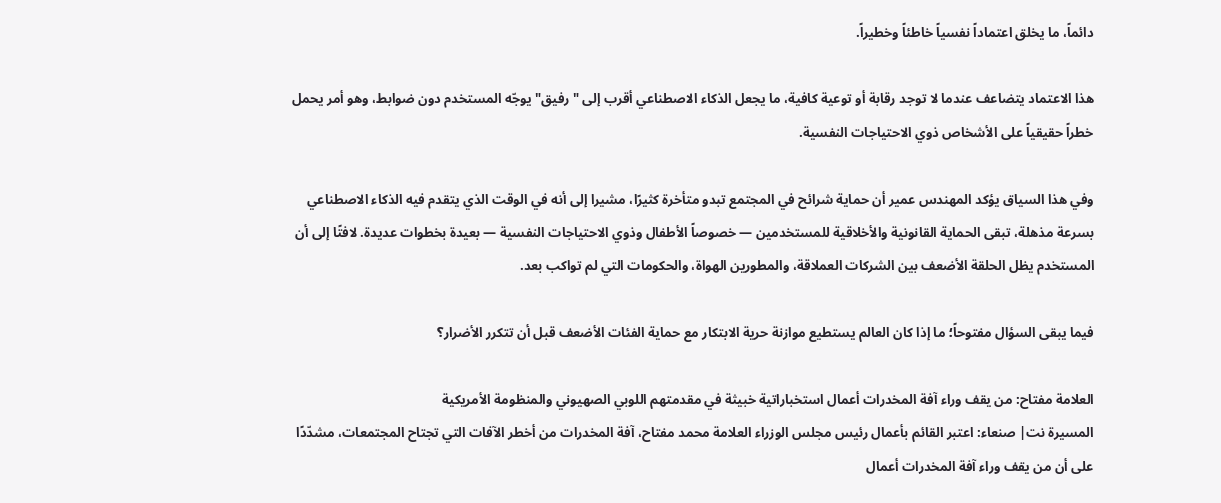دائماً، ما يخلق اعتماداً نفسياً خاطئاً وخطيراً.

هذا الاعتماد يتضاعف عندما لا توجد رقابة أو توعية كافية، ما يجعل الذكاء الاصطناعي أقرب إلى "رفيق" يوجّه المستخدم دون ضوابط، وهو أمر يحمل خطراً حقيقياً على الأشخاص ذوي الاحتياجات النفسية.

وفي هذا السياق يؤكد المهندس عمير أن حماية شرائح في المجتمع تبدو متأخرة كثيرًا، مشيرا إلى أنه في الوقت الذي يتقدم فيه الذكاء الاصطناعي بسرعة مذهلة، تبقى الحماية القانونية والأخلاقية للمستخدمين — خصوصاً الأطفال وذوي الاحتياجات النفسية — بعيدة بخطوات عديدة. لافتًا إلى أن المستخدم يظل الحلقة الأضعف بين الشركات العملاقة، والمطورين الهواة، والحكومات التي لم تواكب بعد.

فيما يبقى السؤال مفتوحاً؛ ما إذا كان العالم يستطيع موازنة حرية الابتكار مع حماية الفئات الأضعف قبل أن تتكرر الأضرار؟

العلامة مفتاح: من يقف وراء آفة المخدرات أعمال استخباراتية خبيثة في مقدمتهم اللوبي الصهيوني والمنظومة الأمريكية
المسيرة نت| صنعاء: اعتبر القائم بأعمال رئيس مجلس الوزراء العلامة محمد مفتاح، آفة المخدرات من أخطر الآفات التي تجتاح المجتمعات، مشدّدًا على أن من يقف وراء آفة المخدرات أعمال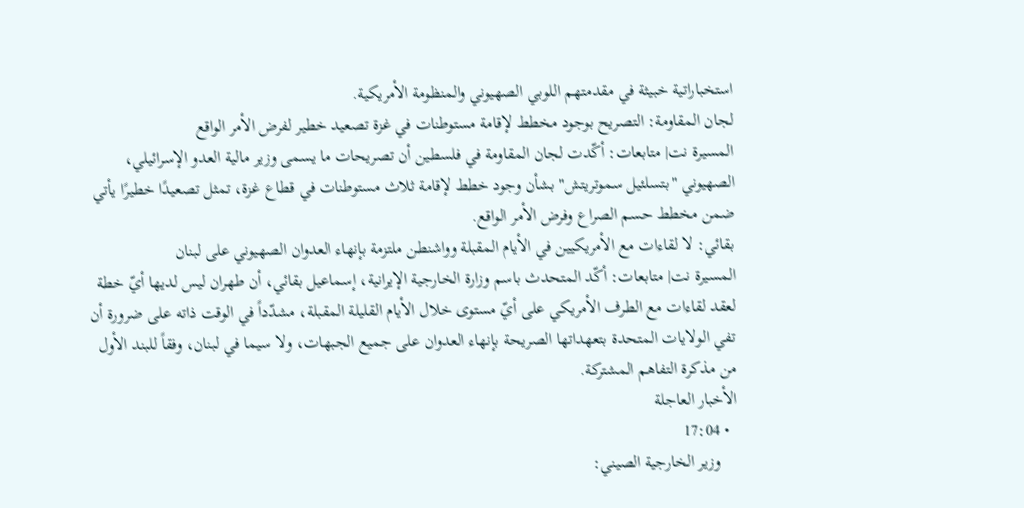استخباراتية خبيثة في مقدمتهم اللوبي الصهيوني والمنظومة الأمريكية.
لجان المقاومة: التصريح بوجود مخطط لإقامة مستوطنات في غزة تصعيد خطير لفرض الأمر الواقع
المسيرة نت| متابعات: أكّدت لجان المقاومة في فلسطين أن تصريحات ما يسمى وزير مالية العدو الإسرائيلي، الصهيوني "بتسلئيل سموتريتش" بشأن وجود خطط لإقامة ثلاث مستوطنات في قطاع غزة، تمثل تصعيدًا خطيرًا يأتي ضمن مخطط حسم الصراع وفرض الأمر الواقع.
بقائي: لا لقاءات مع الأمريكيين في الأيام المقبلة وواشنطن ملتزمة بإنهاء العدوان الصهيوني على لبنان
المسيرة نت| متابعات: أكّد المتحدث باسم وزارة الخارجية الإيرانية، إسماعيل بقائي، أن طهران ليس لديها أيّ خطة لعقد لقاءات مع الطرف الأمريكي على أيّ مستوى خلال الأيام القليلة المقبلة، مشدّداً في الوقت ذاته على ضرورة أن تفي الولايات المتحدة بتعهداتها الصريحة بإنهاء العدوان على جميع الجبهات، ولا سيما في لبنان، وفقاً للبند الأول من مذكرة التفاهم المشتركة.
الأخبار العاجلة
  • 17:04
    وزير الخارجية الصيني: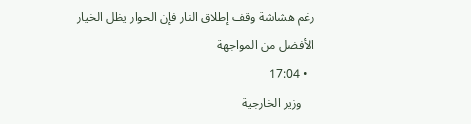رغم هشاشة وقف إطلاق النار فإن الحوار يظل الخيار الأفضل من المواجهة
  • 17:04
    وزير الخارجية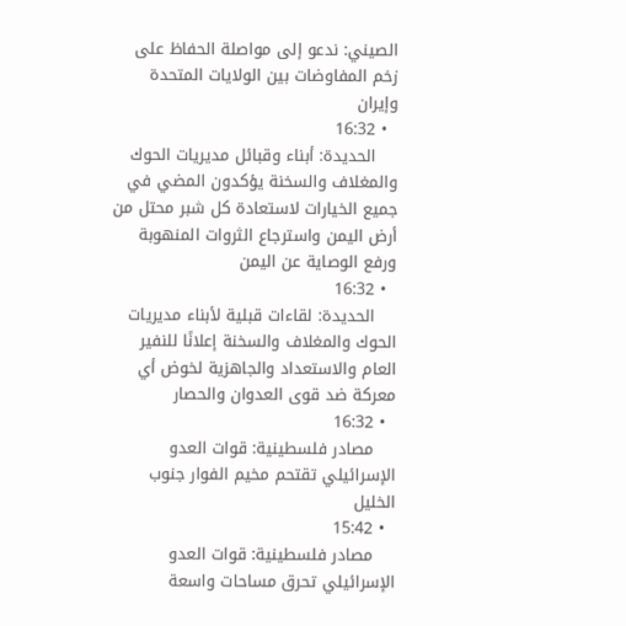الصيني: ندعو إلى مواصلة الحفاظ على زخم المفاوضات بين الولايات المتحدة وإيران
  • 16:32
    الحديدة: أبناء وقبائل مديريات الحوك والمغلاف والسخنة يؤكدون المضي في جميع الخيارات لاستعادة كل شبر محتل من أرض اليمن واسترجاع الثروات المنهوبة ورفع الوصاية عن اليمن
  • 16:32
    الحديدة: لقاءات قبلية لأبناء مديريات الحوك والمغلاف والسخنة إعلانًا للنفير العام والاستعداد والجاهزية لخوض أي معركة ضد قوى العدوان والحصار
  • 16:32
    مصادر فلسطينية: قوات العدو الإسرائيلي تقتحم مخيم الفوار جنوب الخليل
  • 15:42
    مصادر فلسطينية: قوات العدو الإسرائيلي تحرق مساحات واسعة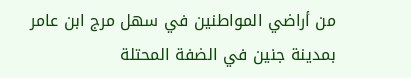من أراضي المواطنين في سهل مرج ابن عامر بمدينة جنين في الضفة المحتلة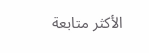الأكثر متابعة